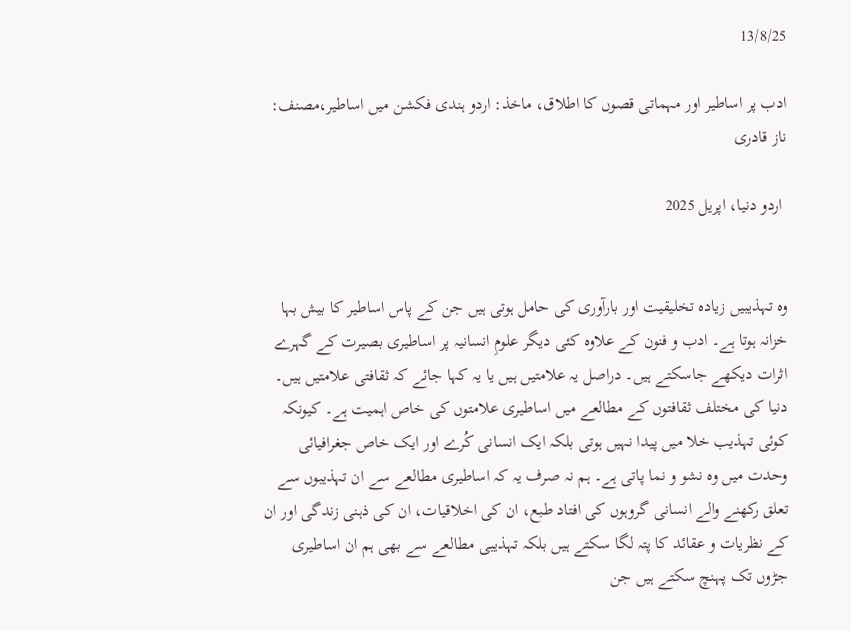13/8/25

ادب پر اساطیر اور مہماتی قصوں کا اطلاق، ماخذ: اردو ہندی فکشن میں اساطیر،مصنف: ناز قادری

 اردو دنیا، اپریل 2025


وہ تہذیبیں زیادہ تخلیقیت اور بارآوری کی حامل ہوتی ہیں جن کے پاس اساطیر کا بیش بہا خزانہ ہوتا ہے۔ ادب و فنون کے علاوہ کئی دیگر علومِ انسانیہ پر اساطیری بصیرت کے گہرے اثرات دیکھے جاسکتے ہیں۔ دراصل یہ علامتیں ہیں یا یہ کہا جائے کہ ثقافتی علامتیں ہیں۔ دنیا کی مختلف ثقافتوں کے مطالعے میں اساطیری علامتوں کی خاص اہمیت ہے۔ کیونکہ کوئی تہذیب خلا میں پیدا نہیں ہوتی بلکہ ایک انسانی کُرے اور ایک خاص جغرافیائی وحدت میں وہ نشو و نما پاتی ہے۔ ہم نہ صرف یہ کہ اساطیری مطالعے سے ان تہذیبوں سے تعلق رکھنے والے انسانی گروہوں کی افتاد طبع، ان کی اخلاقیات، ان کی ذہنی زندگی اور ان کے نظریات و عقائد کا پتہ لگا سکتے ہیں بلکہ تہذیبی مطالعے سے بھی ہم ان اساطیری جڑوں تک پہنچ سکتے ہیں جن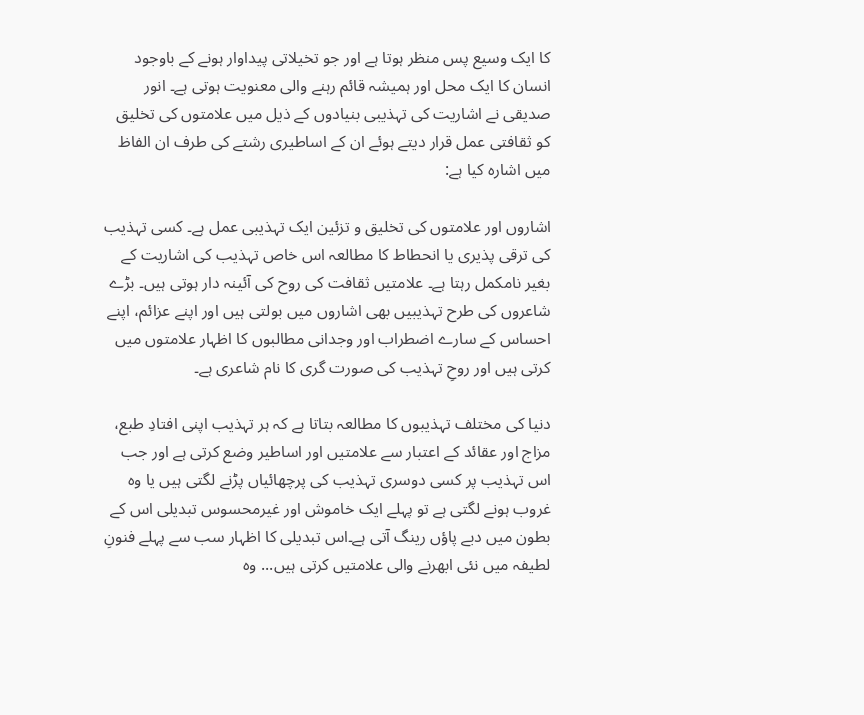کا ایک وسیع پس منظر ہوتا ہے اور جو تخیلاتی پیداوار ہونے کے باوجود انسان کا ایک محل اور ہمیشہ قائم رہنے والی معنویت ہوتی ہے۔ انور صدیقی نے اشاریت کی تہذیبی بنیادوں کے ذیل میں علامتوں کی تخلیق کو ثقافتی عمل قرار دیتے ہوئے ان کے اساطیری رشتے کی طرف ان الفاظ میں اشارہ کیا ہے:

اشاروں اور علامتوں کی تخلیق و تزئین ایک تہذیبی عمل ہے۔ کسی تہذیب کی ترقی پذیری یا انحطاط کا مطالعہ اس خاص تہذیب کی اشاریت کے بغیر نامکمل رہتا ہے۔ علامتیں ثقافت کی روح کی آئینہ دار ہوتی ہیں۔ بڑے شاعروں کی طرح تہذیبیں بھی اشاروں میں بولتی ہیں اور اپنے عزائم، اپنے احساس کے سارے اضطراب اور وجدانی مطالبوں کا اظہار علامتوں میں کرتی ہیں اور روحِ تہذیب کی صورت گری کا نام شاعری ہے۔

دنیا کی مختلف تہذیبوں کا مطالعہ بتاتا ہے کہ ہر تہذیب اپنی افتادِ طبع، مزاج اور عقائد کے اعتبار سے علامتیں اور اساطیر وضع کرتی ہے اور جب اس تہذیب پر کسی دوسری تہذیب کی پرچھائیاں پڑنے لگتی ہیں یا وہ غروب ہونے لگتی ہے تو پہلے ایک خاموش اور غیرمحسوس تبدیلی اس کے بطون میں دبے پاؤں رینگ آتی ہے۔اس تبدیلی کا اظہار سب سے پہلے فنونِ لطیفہ میں نئی ابھرنے والی علامتیں کرتی ہیں... وہ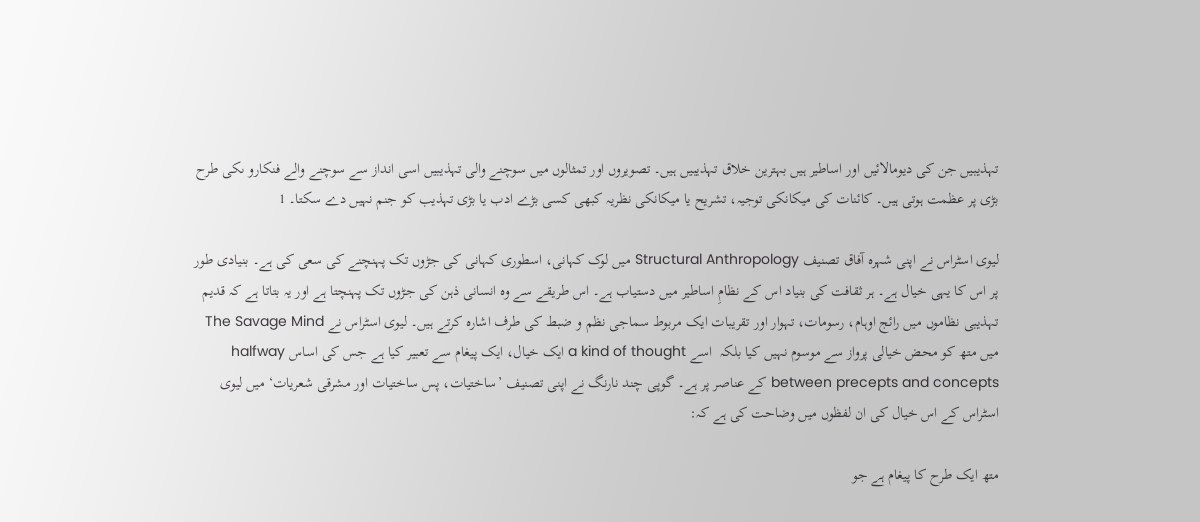تہذیبیں جن کی دیومالائیں اور اساطیر ہیں بہترین خلاق تہذیبیں ہیں۔ تصویروں اور تمثالوں میں سوچنے والی تہذیبیں اسی انداز سے سوچنے والے فنکارو ںکی طرح بڑی پر عظمت ہوتی ہیں۔ کائنات کی میکانکی توجیہ، تشریح یا میکانکی نظریہ کبھی کسی بڑے ادب یا بڑی تہذیب کو جنم نہیں دے سکتا۔ 1

لیوی اسٹراس نے اپنی شہرہ آفاق تصنیف Structural Anthropology میں لوک کہانی، اسطوری کہانی کی جڑوں تک پہنچنے کی سعی کی ہے۔ بنیادی طور پر اس کا یہی خیال ہے۔ ہر ثقافت کی بنیاد اس کے نظامِ اساطیر میں دستیاب ہے۔ اس طریقے سے وہ انسانی ذہن کی جڑوں تک پہنچتا ہے اور یہ بتاتا ہے کہ قدیم تہذیبی نظاموں میں رائج اوہام، رسومات، تہوار اور تقریبات ایک مربوط سماجی نظم و ضبط کی طرف اشارہ کرتے ہیں۔ لیوی اسٹراس نے The Savage Mind میں متھ کو محض خیالی پرواز سے موسوم نہیں کیا بلکہ  اسے a kind of thought ایک خیال، ایک پیغام سے تعبیر کیا ہے جس کی اساس halfway between precepts and concepts کے عناصر پر ہے۔ گوپی چند نارنگ نے اپنی تصنیف ’ساختیات، پس ساختیات اور مشرقی شعریات‘ میں لیوی اسٹراس کے اس خیال کی ان لفظوں میں وضاحت کی ہے کہ:

متھ ایک طرح کا پیغام ہے جو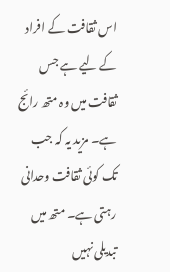اس ثقافت کے افراد کے لیے ہے جس ثقافت میں وہ متھ رائج ہے۔ مزید یہ کہ جب تک کوئی ثقافت وحدانی رہتی ہے۔ متھ میں تبدیلی نہیں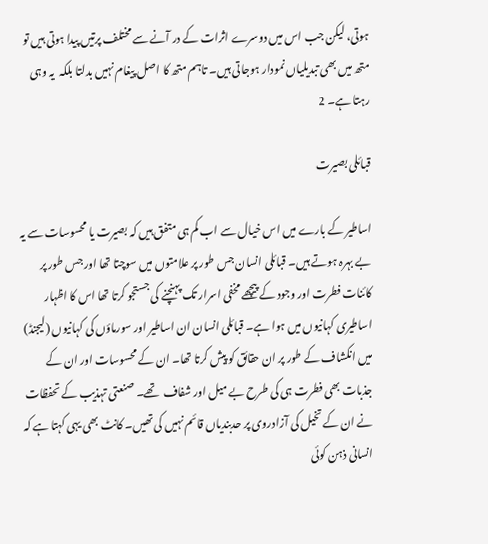ہوتی، لیکن جب اس میں دوسرے اثرات کے در آنے سے مختلف پرتیں پیدا ہوتی ہیں تو متھ میں بھی تبدیلیاں نمودار ہوجاتی ہیں۔ تاہم متھ کا اصل پیغام نہیں بدلتا بلکہ  یہ وہی رہتا ہے۔ 2

قبائلی بصیرت

اساطیر کے بارے میں اس خیال سے اب کم ہی متفق ہیں کہ بصیرت یا محسوسات سے یہ بے بہرہ ہوتے ہیں۔ قبائلی انسان جس طور پر علامتوں میں سوچتا تھا اور جس طور پر کائنات فطرت اور وجود کے پیچھے مخفی اسرار تک پہنچنے کی جستجو کرتا تھا اس کا اظہار اساطیری کہانیوں میں ہوا ہے۔ قبائلی انسان ان اساطیر اور سورماؤں کی کہانیوں (لیجنڈ) میں انکشاف کے طور پر ان حقائق کو پیش کرتا تھا۔ ان کے محسوسات اور ان کے جذبات بھی فطرت ہی کی طرح بے میل اور شفاف  تھے۔ صنعتی تہذیب کے تحفظات نے ان کے تخیل کی آزادروی پر حدبندیاں قائم نہیں کی تھیں۔ کانٹ بھی یہی کہتا ہے کہ انسانی ذہن کوئی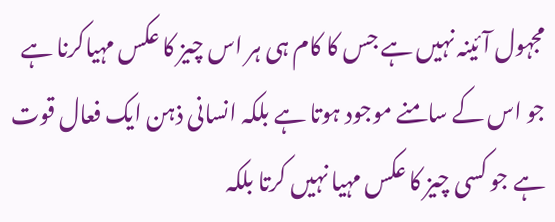مجہول آئینہ نہیں ہے جس کا کام ہی ہر اس چیز کا عکس مہیاکرنا ہے جو اس کے سامنے موجود ہوتا ہے بلکہ انسانی ذہن ایک فعال قوت ہے جو کسی چیز کا عکس مہیا نہیں کرتا بلکہ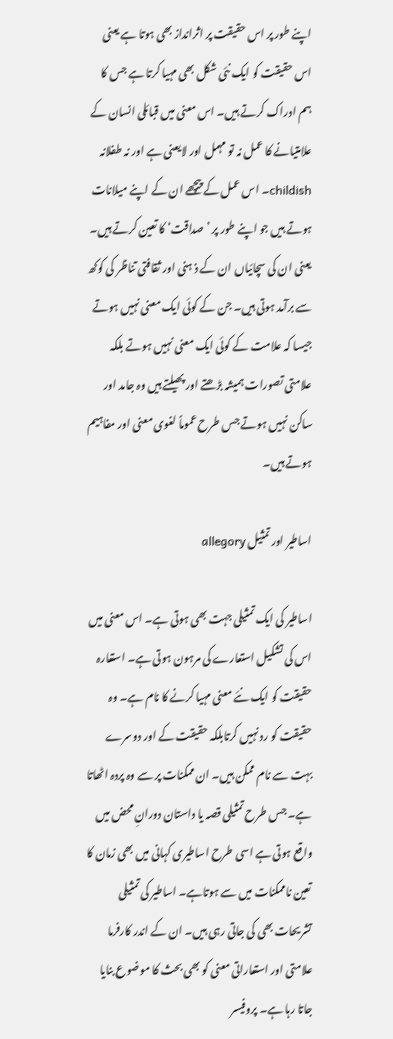اپنے طور پر اس حقیقت پر اثرانداز بھی ہوتا ہے یعنی اس حقیقت کو ایک نئی شکل بھی مہیا کرتا ہے جس کا ہم ادراک کرتے ہیں۔ اس معنی میں قبائلی انسان کے علامتیانے کا عمل نہ تو مہمل اور لایعنی ہے اور نہ طفلانہ childish۔ اس عمل کے پیچھے ان کے اپنے میلانات ہوتے ہیں جو اپنے طور پر ’صداقت‘ کا تعین کرتے ہیں۔ یعنی ان کی سچائیاں ان کے ذ ہنی اور ثقافتی تناظر کی کوکھ سے برآمد ہوتی ہیں۔ جن کے کوئی ایک معنی نہیں ہوتے جیسا کہ علامت کے کوئی ایک معنی نہیں ہوتے بلکہ علامتی تصورات ہمیشہ بڑھتے اور پھیلتے ہیں وہ جامد اور ساکن نہیں ہوتے جس طرح عموماً لغوی معنی اور مفاہیم ہوتے ہیں۔

اساطیر اور تمثیل allegory

اساطیر کی ایک تمثیلی جہت بھی ہوتی ہے۔ اس معنی میں اس کی تشکیل استعارے کی مرہون ہوتی ہے۔ استعارہ حقیقت کو ایک نئے معنی مہیا کرنے کا نام ہے۔ وہ حقیقت کو رد نہیں کرتابلکہ حقیقت کے اور دوسرے بہت سے نام ممکن ہیں۔ ان ممکنات پر سے وہ پردہ اٹھاتا ہے۔ جس طرح تمثیلی قصہ یا داستان دورانِ محض میں واقع ہوتی ہے اسی طرح اساطیری کہانی میں بھی زمان کا تعین ناممکنات میں سے ہوتاہے۔ اساطیر کی تمثیلی تشریحات بھی کی جاتی رہی ہیں۔ ان کے اندر کارفرما علامتی اور استعاراتی معنی کو بھی بحث کا موضوع بنایا جاتا رہا ہے۔ پروفیسر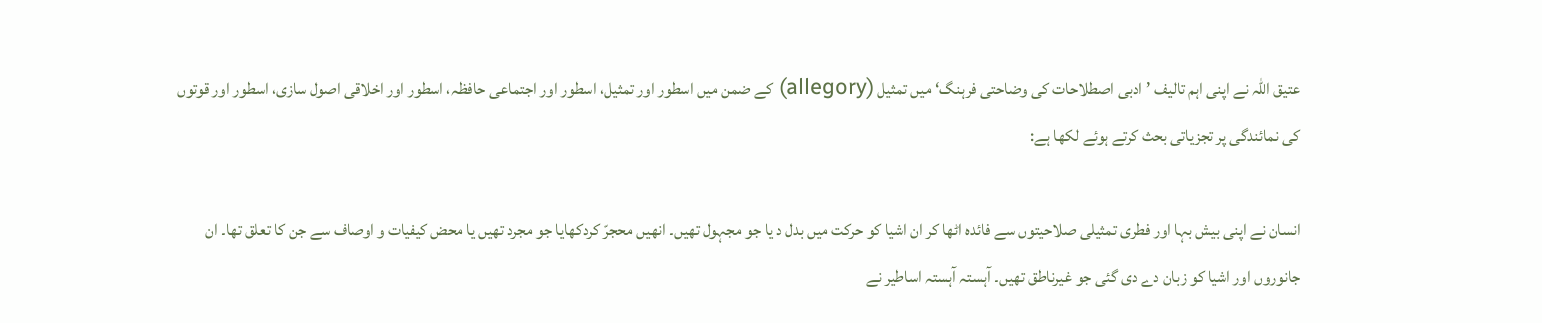عتیق اللہ نے اپنی اہم تالیف ’ادبی اصطلاحات کی وضاحتی فرہنگ‘ میں تمثیل (allegory) کے ضمن میں اسطور اور تمثیل، اسطور اور اجتماعی حافظہ، اسطور اور اخلاقی اصول سازی، اسطور اور قوتوں کی نمائندگی پر تجزیاتی بحث کرتے ہوئے لکھا ہے:

انسان نے اپنی بیش بہا اور فطری تمثیلی صلاحیتوں سے فائدہ اٹھا کر ان اشیا کو حرکت میں بدل د یا جو مجہول تھیں۔ انھیں محجرّ کردکھایا جو مجرد تھیں یا محض کیفیات و اوصاف سے جن کا تعلق تھا۔ ان جانوروں اور اشیا کو زبان دے دی گئی جو غیرناطق تھیں۔ آہستہ آہستہ اساطیر نے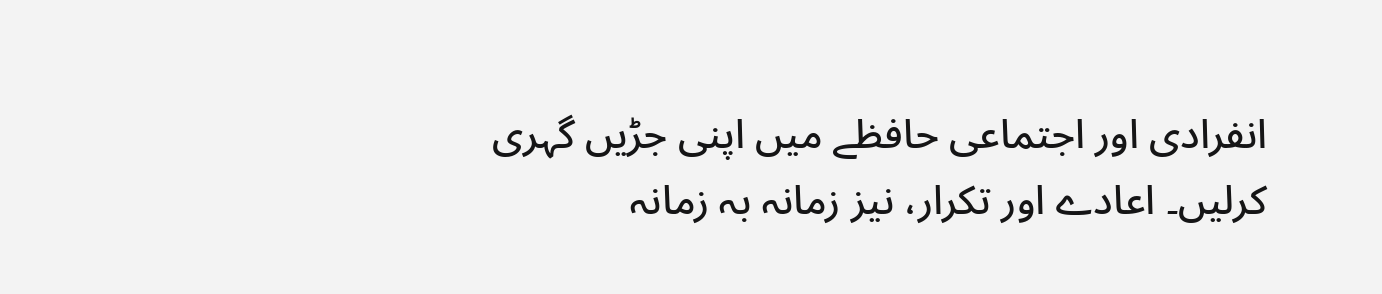انفرادی اور اجتماعی حافظے میں اپنی جڑیں گہری کرلیں۔ اعادے اور تکرار، نیز زمانہ بہ زمانہ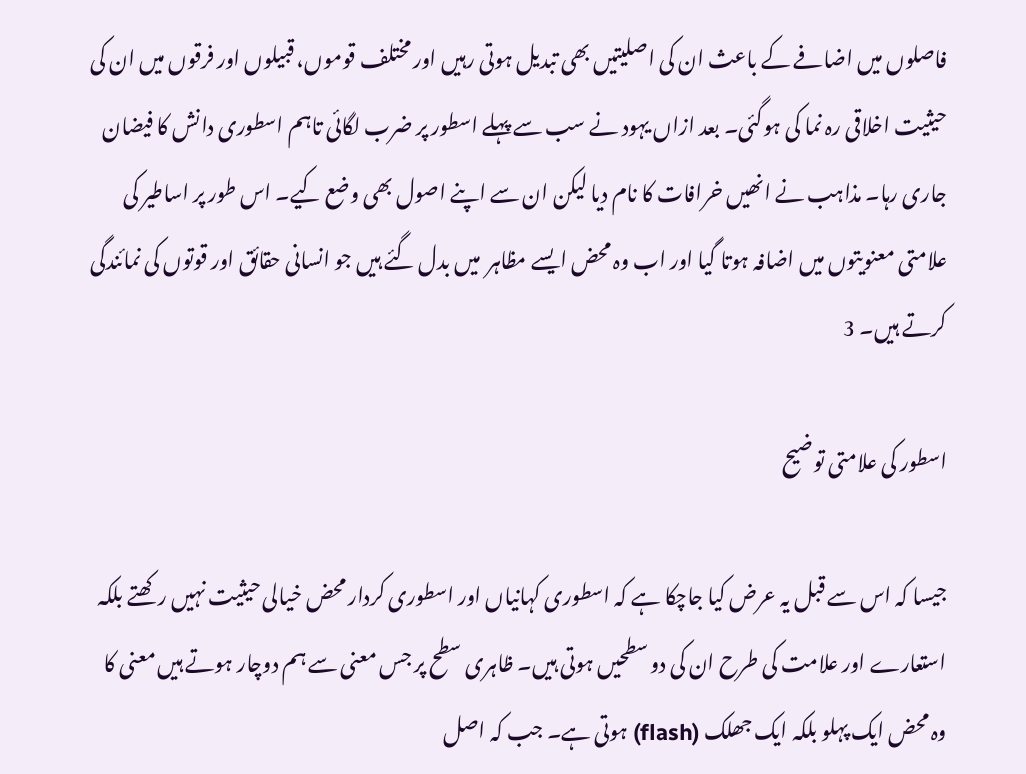فاصلوں میں اضافے کے باعث ان کی اصلیتیں بھی تبدیل ہوتی رہیں اور مختلف قوموں، قبیلوں اور فرقوں میں ان کی حیثیت اخلاقی رہ نما کی ہوگئی۔ بعد ازاں یہود نے سب سے پہلے اسطور پر ضرب لگائی تاہم اسطوری دانش کا فیضان جاری رہا۔ مذاہب نے انھیں خرافات کا نام دیا لیکن ان سے اپنے اصول بھی وضع کیے۔ اس طور پر اساطیر کی علامتی معنویتوں میں اضافہ ہوتا گیا اور اب وہ محض ایسے مظاہر  میں بدل گئے ہیں جو انسانی حقائق اور قوتوں کی نمائندگی کرتے ہیں۔ 3

اسطور کی علامتی توضیح

جیسا کہ اس سے قبل یہ عرض کیا جاچکا ہے کہ اسطوری کہانیاں اور اسطوری کردار محض خیالی حیثیت نہیں رکھتے بلکہ استعارے اور علامت کی طرح ان کی دو سطحیں ہوتی ہیں۔ ظاہری سطح پر جس معنی سے ہم دوچار ہوتے ہیں معنی کا وہ محض ایک پہلو بلکہ ایک جھلک (flash) ہوتی ہے۔ جب کہ اصل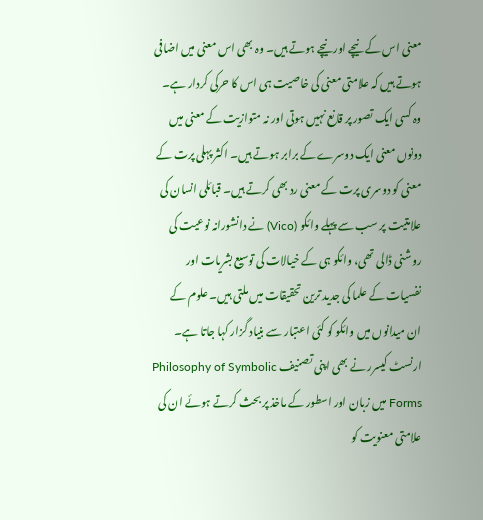معنی اس کے نیچے اور نیچے ہوتے ہیں۔ وہ بھی اس معنی میں اضافی ہوتے ہیں کہ علامتی معنی کی خاصیت ہی اس کا حرکی کردار ہے۔ وہ کسی ایک تصور پر قانع نہیں ہوتی اور نہ متوازیت کے معنی میں دونوں معنی ایک دوسرے کے برابر ہوتے ہیں۔ اکثر پہلی پرت کے معنی کو دوسری پرت کے معنی رد بھی کرتے ہیں۔ قبائلی انسان کی علامتیت پر سب سے پہلے وائکو (Vico) نے دانشورانہ نوعیت کی روشنی ڈالی تھی، وائکو ہی کے خیالات کی توسیع بشریات اور نفسیات کے علما کی جدید ترین تحقیقات میں ملتی ہیں۔ علوم کے ان میدانوں میں وائکو کو کئی اعتبار سے بنیاد گزار کہا جاتا ہے۔ ارنسٹ کیسرر نے بھی اپنی تصنیف Philosophy of Symbolic Forms میں زبان اور اسطور کے ماخذ پر بحث کرتے ہوئے ان کی علامتی معنویت کو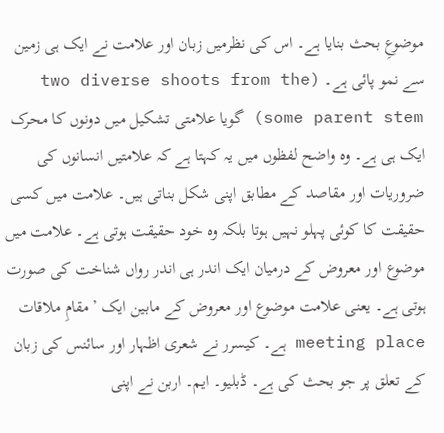موضوعِ بحث بنایا ہے۔ اس کی نظرمیں زبان اور علامت نے ایک ہی زمین سے نمو پائی ہے۔ (two diverse shoots from the some parent stem) گویا علامتی تشکیل میں دونوں کا محرک ایک ہی ہے۔ وہ واضح لفظوں میں یہ کہتا ہے کہ علامتیں انسانوں کی ضروریات اور مقاصد کے مطابق اپنی شکل بناتی ہیں۔ علامت میں کسی حقیقت کا کوئی پہلو نہیں ہوتا بلکہ وہ خود حقیقت ہوتی ہے۔ علامت میں موضوع اور معروض کے درمیان ایک اندر ہی اندر رواں شناخت کی صورت ہوتی ہے۔ یعنی علامت موضوع اور معروض کے مابین ایک ’مقامِ ملاقات meeting place ہے۔ کیسرر نے شعری اظہار اور سائنس کی زبان کے تعلق پر جو بحث کی ہے۔ ڈبلیو۔ ایم۔ اربن نے اپنی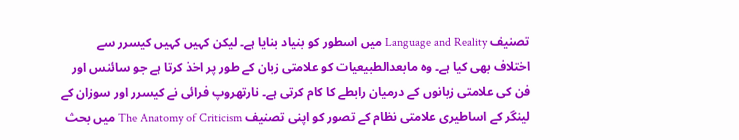تصنیف Language and Reality میں اسطور کو بنیاد بنایا ہے۔ لیکن کہیں کہیں کیسرر سے اختلاف بھی کیا ہے۔ وہ مابعدالطبیعیات کو علامتی زبان کے طور پر اخذ کرتا ہے جو سائنس اور فن کی علامتی زبانوں کے درمیان رابطے کا کام کرتی ہے۔ نارتھروپ فرائی نے کیسرر اور سوزان کے لینگر کے اساطیری علامتی نظام کے تصور کو اپنی تصنیف The Anatomy of Criticism میں بحث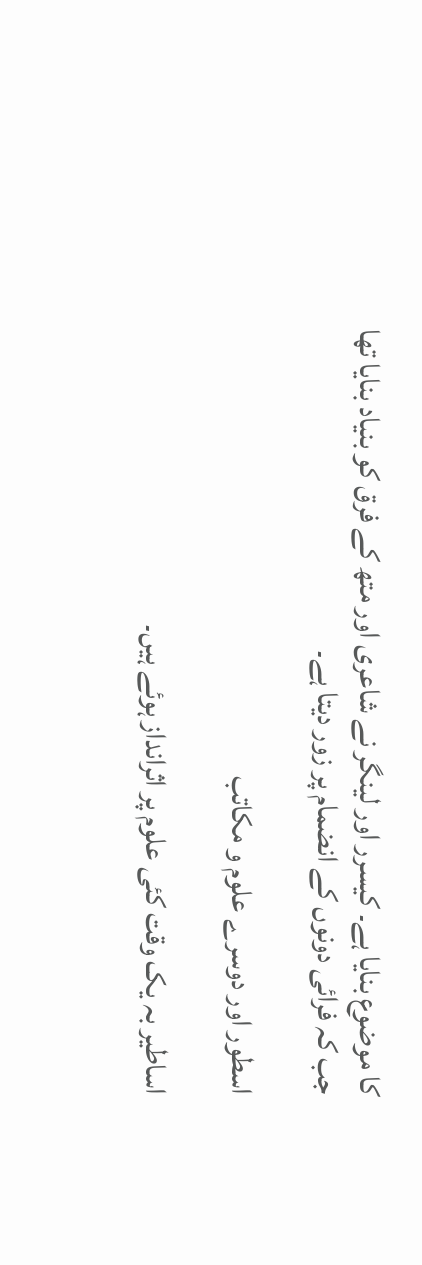کا موضوع بنایا ہے۔ کیسرر اور لینگر نے شاعری اور متھ کے فرق کو بنیاد بنایا تھا جب کہ فرائی دونوں کے انضمام پر زور دیتا ہے۔

اسطور اور دوسرے علوم و مکاتب

اساطیر بہ یک وقت کئی علوم پر اثرانداز ہوئے ہیں۔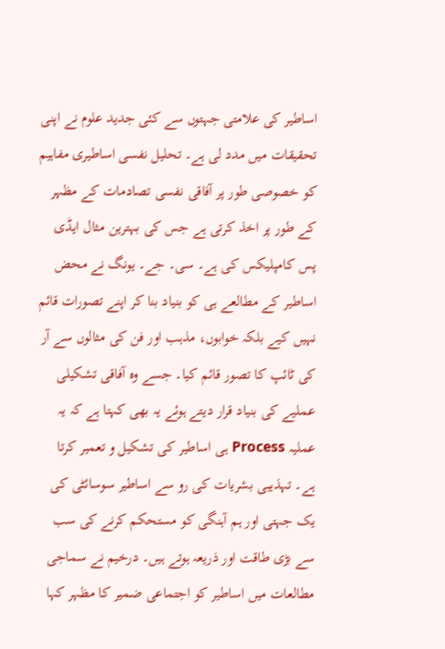اساطیر کی علامتی جہتوں سے کئی جدید علوم نے اپنی تحقیقات میں مدد لی ہے۔ تحلیل نفسی اساطیری مفاہیم کو خصوصی طور پر آفاقی نفسی تصادمات کے مظہر کے طور پر اخذ کرتی ہے جس کی بہترین مثال ایڈی پس کامپلیکس کی ہے۔ سی۔ جے۔ یونگ نے محض اساطیر کے مطالعے ہی کو بنیاد بنا کر اپنے تصورات قائم نہیں کیے بلکہ خوابوں، مذہب اور فن کی مثالوں سے آر کی ٹائپ کا تصور قائم کیا۔ جسے وہ آفاقی تشکیلی عملیے کی بنیاد قرار دیتے ہوئے یہ بھی کہتا ہے کہ یہ عملیہ Process ہی اساطیر کی تشکیل و تعمیر کرتا ہے۔ تہذیبی بشریات کی رو سے اساطیر سوسائٹی کی یک جہتی اور ہم آہنگی کو مستحکم کرنے کی سب سے بڑی طاقت اور ذریعہ ہوتے ہیں۔ درخیم نے سماجی مطالعات میں اساطیر کو اجتماعی ضمیر کا مظہر کہا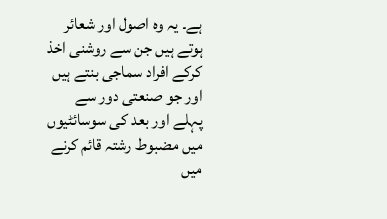ہے۔ یہ وہ اصول اور شعائر ہوتے ہیں جن سے روشنی اخذ کرکے افراد سماجی بنتے ہیں اور جو صنعتی دور سے پہلے اور بعد کی سوسائٹیوں میں مضبوط رشتہ قائم کرنے میں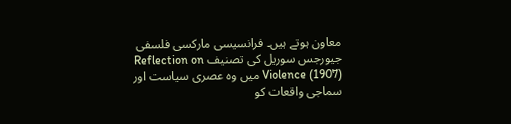معاون ہوتے ہیں۔ فرانسیسی مارکسی فلسفی جیورجس سوریل کی تصنیف Reflection on Violence (1907) میں وہ عصری سیاست اور سماجی واقعات کو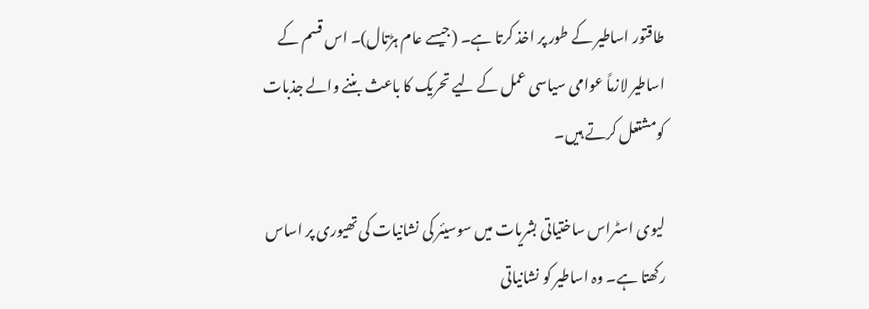طاقتور اساطیر کے طور پر اخذ کرتا ہے۔ (جیسے عام ہڑتال)۔ اس قسم کے اساطیر لازماً عوامی سیاسی عمل کے لیے تحریک کا باعث بننے والے جذبات کومشتعل کرتے ہیں۔

لیوی اسٹراس ساختیاتی بشریات میں سوسیئر کی نشانیات کی تھیوری پر اساس رکھتا ہے۔ وہ اساطیر کو نشانیاتی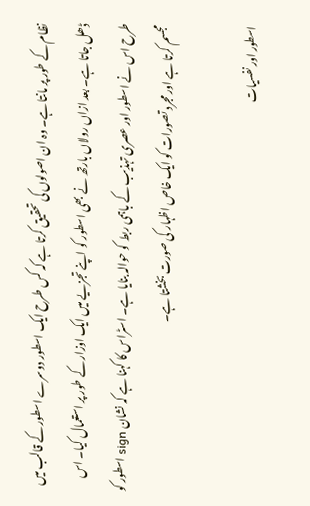نظام کے طور پر مانتا ہے۔ وہ ان اصولوں کی تحقیق کرتا ہے کہ کس طرح ایک اسطور دوسرے اسطور کے قالب میں ڈھل جاتا ہے۔ بعد ازاں رولاں بارتھ نے بھی اسطور کو اپنے تجزیے میں ایک اوزار کے طور پر استعمال کیا۔ اس طرح اس نے اسطور اور عصری تہذیب کے باہمی ربط کو حوالہ بنایا ہے۔ اسٹراس کا کہنا ہے کہ نشان sign اسطور کو مجسم کرتا ہے اور مجرد تصورات کو ایک خاص اظہار کی صورت بخشتا ہے۔

اسطور اور نفسیات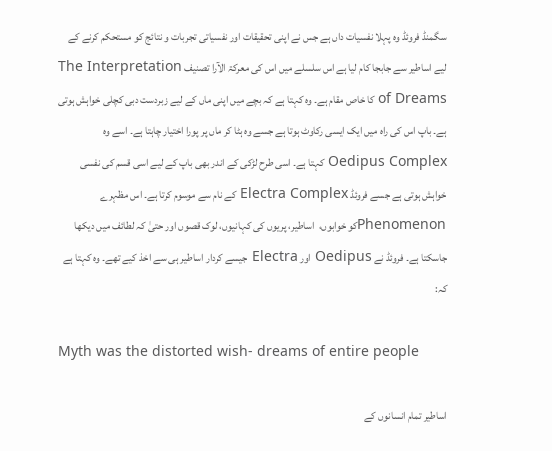سگمنڈ فروئڈ وہ پہلا نفسیات داں ہے جس نے اپنی تحقیقات اور نفسیاتی تجربات و نتائج کو مستحکم کرنے کے لیے اساطیر سے جابجا کام لیا ہے اس سلسلے میں اس کی معرکۃ الآرا تصنیف The Interpretation of Dreams کا خاص مقام ہے۔ وہ کہتا ہے کہ بچے میں اپنی ماں کے لیے زبردست دبی کچلی خواہش ہوتی ہے۔ باپ اس کی راہ میں ایک ایسی رکاوٹ ہوتا ہے جسے وہ ہٹا کر ماں پر پورا اختیار چاہتا ہے۔ اسے وہ Oedipus Complex کہتا ہے۔ اسی طرح لڑکی کے اندر بھی باپ کے لیے اسی قسم کی نفسی خواہش ہوتی ہے جسے فروئڈ Electra Complex کے نام سے موسوم کرتا ہے۔ اس مظہرے Phenomenonکو خوابوں،  اساطیر، پریوں کی کہانیوں، لوک قصوں اور حتیٰ کہ لطائف میں دیکھا جاسکتا ہے۔ فروئڈ نے Oedipus اور Electra جیسے کردار اساطیر ہی سے اخذ کیے تھے۔ وہ کہتا ہے کہ:

Myth was the distorted wish- dreams of entire people

اساطیر تمام انسانوں کے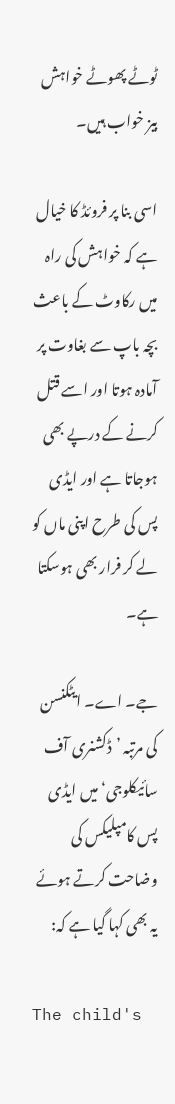ٹوٹے پھوٹے خواہش بیز خواب ہیں۔

اسی بنا پر فروئڈ کا خیال ہے کہ خواہش کی راہ میں رکاوٹ کے باعث بچہ باپ سے بغاوت پر آمادہ ہوتا اور اسے قتل کرنے کے درپے بھی ہوجاتا ہے اور ایڈی پس کی طرح اپنی ماں کو لے کر فرار بھی ہوسکتا ہے۔

جے۔ اے۔ ایٹکنسن کی مرتبہ ’ڈکشنری آف سائیکلوجی‘ میں ایڈی پس کامپلیکس کی وضاحت کرتے ہوئے یہ بھی کہا گیا ہے کہ:

The child's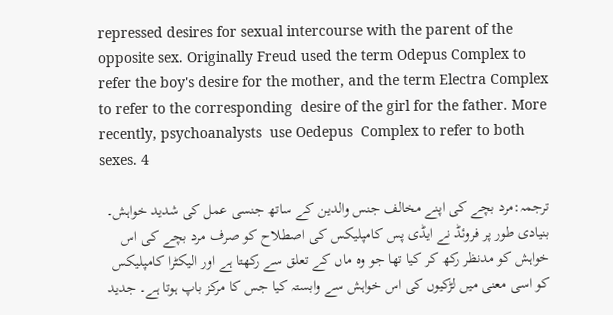repressed desires for sexual intercourse with the parent of the opposite sex. Originally Freud used the term Odepus Complex to refer the boy's desire for the mother, and the term Electra Complex to refer to the corresponding  desire of the girl for the father. More recently, psychoanalysts  use Oedepus  Complex to refer to both sexes. 4

ترجمہ:مرد بچے کی اپنے مخالف جنس والدین کے ساتھ جنسی عمل کی شدید خواہش۔ بنیادی طور پر فروئڈ نے ایڈی پس کامپلیکس کی اصطلاح کو صرف مرد بچے کی اس خواہش کو مدنظر رکھ کر کیا تھا جو وہ ماں کے تعلق سے رکھتا ہے اور الیکٹرا کامپلیکس کو اسی معنی میں لڑکیوں کی اس خواہش سے وابستہ کیا جس کا مرکز باپ ہوتا ہے۔ جدید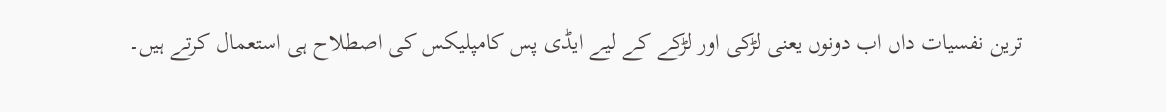ترین نفسیات داں اب دونوں یعنی لڑکی اور لڑکے کے لیے ایڈی پس کامپلیکس کی اصطلاح ہی استعمال کرتے ہیں۔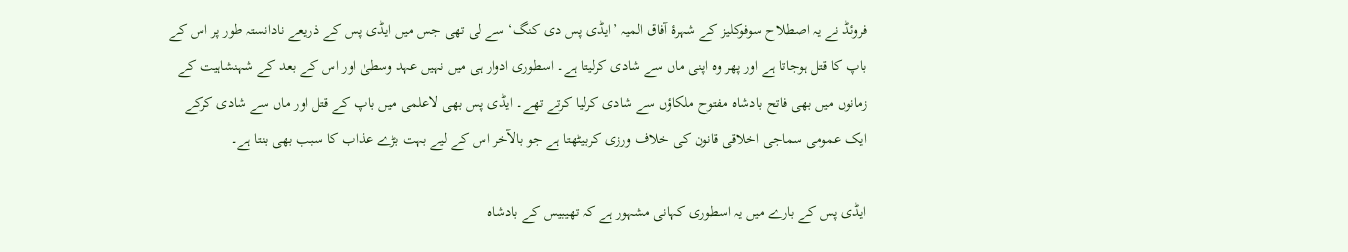فروئڈ نے یہ اصطلاح سوفوکلیز کے شہرۂ آفاق المیہ ’ایڈی پس دی کنگ‘ سے لی تھی جس میں ایڈی پس کے ذریعے نادانستہ طور پر اس کے باپ کا قتل ہوجاتا ہے اور پھر وہ اپنی ماں سے شادی کرلیتا ہے۔ اسطوری ادوار ہی میں نہیں عہد وسطیٰ اور اس کے بعد کے شہنشاہیت کے زمانوں میں بھی فاتح بادشاہ مفتوح ملکاؤں سے شادی کرلیا کرتے تھے۔ ایڈی پس بھی لاعلمی میں باپ کے قتل اور ماں سے شادی کرکے ایک عمومی سماجی اخلاقی قانون کی خلاف ورزی کربیٹھتا ہے جو بالآخر اس کے لیے بہت بڑے عذاب کا سبب بھی بنتا ہے۔

ایڈی پس کے بارے میں یہ اسطوری کہانی مشہور ہے کہ تھیبیس کے بادشاہ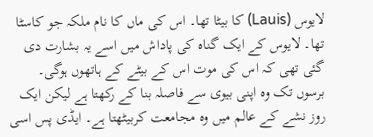لایوس (Lauis) کا بیٹا تھا۔ اس کی ماں کا نام ملکہ جو کاسٹا تھا۔ لایوس کے ایک گناہ کی پاداش میں اسے یہ بشارت دی گئی تھی کہ اس کی موت اس کے بیٹے کے ہاتھوں ہوگی۔ برسوں تک وہ اپنی بیوی سے فاصلہ بنا کے رکھتا ہے لیکن ایک روز نشے کے عالم میں وہ مجامعت کربیٹھتا ہے۔ ایڈی پس اسی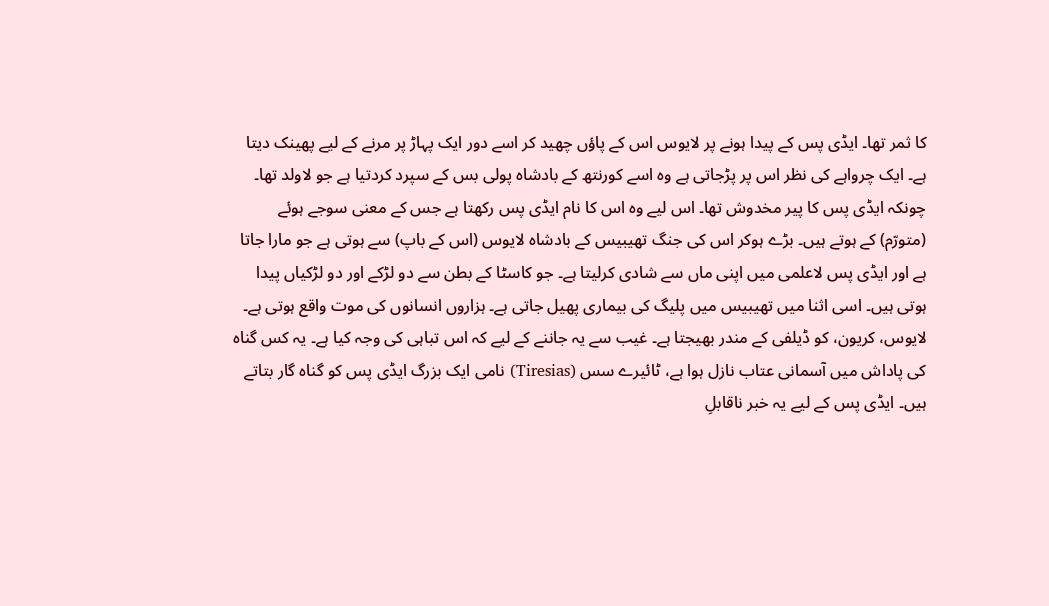کا ثمر تھا۔ ایڈی پس کے پیدا ہونے پر لایوس اس کے پاؤں چھید کر اسے دور ایک پہاڑ پر مرنے کے لیے پھینک دیتا ہے۔ ایک چرواہے کی نظر اس پر پڑجاتی ہے وہ اسے کورنتھ کے بادشاہ پولی بس کے سپرد کردتیا ہے جو لاولد تھا۔ چونکہ ایڈی پس کا پیر مخدوش تھا۔ اس لیے وہ اس کا نام ایڈی پس رکھتا ہے جس کے معنی سوجے ہوئے (متورّم) کے ہوتے ہیں۔ بڑے ہوکر اس کی جنگ تھیبیس کے بادشاہ لایوس (اس کے باپ) سے ہوتی ہے جو مارا جاتا ہے اور ایڈی پس لاعلمی میں اپنی ماں سے شادی کرلیتا ہے۔ جو کاسٹا کے بطن سے دو لڑکے اور دو لڑکیاں پیدا ہوتی ہیں۔ اسی اثنا میں تھیبیس میں پلیگ کی بیماری پھیل جاتی ہے۔ ہزاروں انسانوں کی موت واقع ہوتی ہے۔ لایوس، کریون، کو ڈیلفی کے مندر بھیجتا ہے۔ غیب سے یہ جاننے کے لیے کہ اس تباہی کی وجہ کیا ہے۔ یہ کس گناہ کی پاداش میں آسمانی عتاب نازل ہوا ہے، ٹائیرے سس (Tiresias) نامی ایک بزرگ ایڈی پس کو گناہ گار بتاتے ہیں۔ ایڈی پس کے لیے یہ خبر ناقابلِ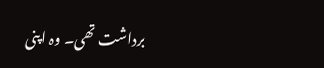برداشت تھی۔ وہ اپنی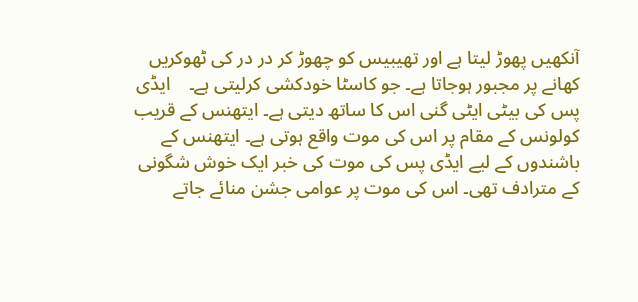آنکھیں پھوڑ لیتا ہے اور تھیبیس کو چھوڑ کر در در کی ٹھوکریں کھانے پر مجبور ہوجاتا ہے۔ جو کاسٹا خودکشی کرلیتی ہے۔    ایڈی پس کی بیٹی ایٹی گنی اس کا ساتھ دیتی ہے۔ ایتھنس کے قریب کولونس کے مقام پر اس کی موت واقع ہوتی ہے۔ ایتھنس کے باشندوں کے لیے ایڈی پس کی موت کی خبر ایک خوش شگونی کے مترادف تھی۔ اس کی موت پر عوامی جشن منائے جاتے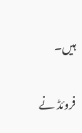ہیں۔

فروئڈ نے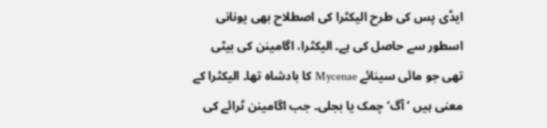ایڈی پس کی طرح الیکٹرا کی اصطلاح بھی یونانی اسطور سے حاصل کی ہے۔ الیکٹرا، اگامینن کی بیٹی تھی جو مائی سینائے Mycenae کا بادشاہ تھا۔ الیکٹرا کے معنی ہیں ’آگ‘ چمک یا بجلی۔ جب اگامینن ٹرائے کی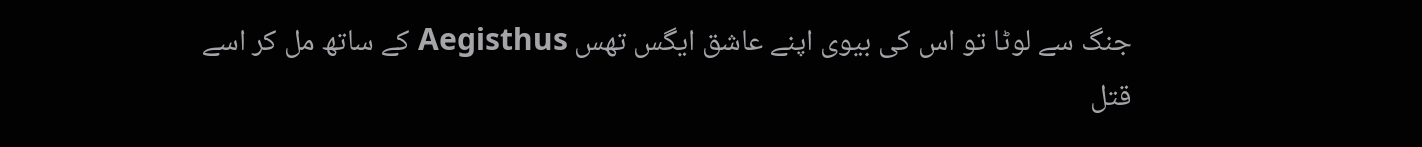جنگ سے لوٹا تو اس کی بیوی اپنے عاشق ایگس تھس Aegisthus کے ساتھ مل کر اسے قتل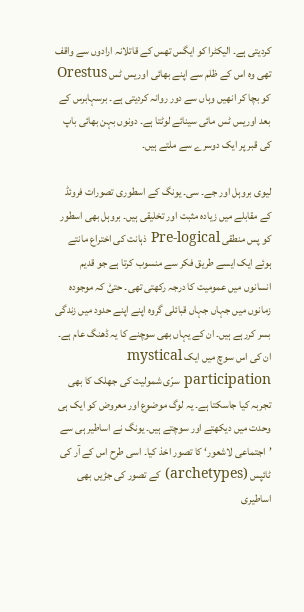کردیتی ہے۔ الیکٹرا کو ایگس تھس کے قاتلانہ ارادوں سے واقف تھی وہ اس کے ظلم سے اپنے بھائی اوریس ٹس Orestus کو بچا کر انھیں وہاں سے دور روانہ کردیتی ہے۔ برسہابرس کے بعد اوریس ٹس مائی سینائے لوٹتا ہے۔ دونوں بہن بھائی باپ کی قبر پر ایک دوسرے سے ملتے ہیں۔

لیوی بروہل اور جے۔ سی۔ یونگ کے اسطوری تصورات فروئڈ کے مقابلے میں زیادہ مثبت اور تخلیقی ہیں۔ بروہل بھی اسطور کو پس منطقی Pre-logical ذہانت کی اختراع مانتے ہوئے ایک ایسے طریق فکر سے منسوب کرتا ہے جو قدیم انسانوں میں عمومیت کا درجہ رکھتی تھی۔ حتیّٰ کہ موجودہ زمانوں میں جہاں جہاں قبائلی گروہ اپنے اپنے حدود میں زندگی بسر کررہے ہیں۔ ان کے یہاں بھی سوچنے کا یہ ڈھنگ عام ہے۔ ان کی اس سوچ میں ایک mystical participation سرّی شمولیت کی جھلک کا بھی تجربہ کیا جاسکتا ہے۔ یہ لوگ موضوع اور معروض کو ایک ہی وحدت میں دیکھتے اور سوچتے ہیں۔ یونگ نے اساطیر ہی سے ’اجتماعی لاشعور‘ کا تصور اخذ کیا۔ اسی طرح اس کے آر کی ٹائپس (archetypes) کے تصور کی جڑیں بھی اساطیری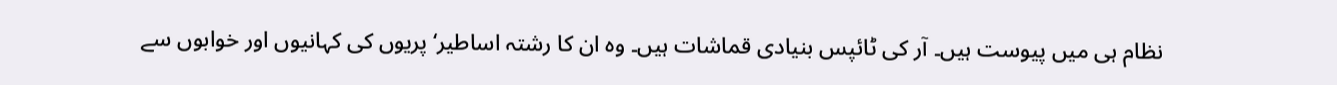نظام ہی میں پیوست ہیں۔ آر کی ٹائپس بنیادی قماشات ہیں۔ وہ ان کا رشتہ اساطیر‘ پریوں کی کہانیوں اور خوابوں سے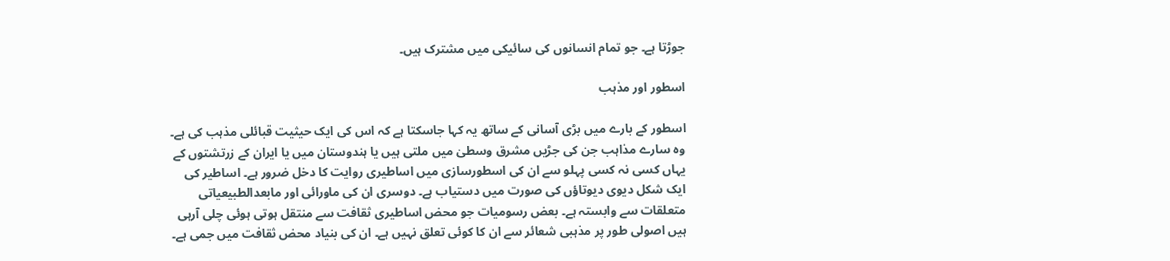جوڑتا ہے۔ جو تمام انسانوں کی سائیکی میں مشترک ہیں۔

اسطور اور مذہب

اسطور کے بارے میں بڑی آسانی کے ساتھ یہ کہا جاسکتا ہے کہ اس کی ایک حیثیت قبائلی مذہب کی ہے۔ وہ سارے مذاہب جن کی جڑیں مشرق وسطیٰ میں ملتی ہیں یا ہندوستان میں یا ایران کے زرتشتوں کے یہاں کسی نہ کسی پہلو سے ان کی اسطورسازی میں اساطیری روایت کا دخل ضرور ہے۔ اساطیر کی ایک شکل دیوی دیوتاؤں کی صورت میں دستیاب ہے۔ دوسری ان کی ماورائی اور مابعدالطبیعیاتی متعلقات سے وابستہ ہے۔ بعض رسومیات جو محض اساطیری ثقافت سے منتقل ہوتی ہوئی چلی آرہی  ہیں اصولی طور پر مذہبی شعائر سے ان کا کوئی تعلق نہیں ہے۔ ان کی بنیاد محض ثقافت میں جمی ہے۔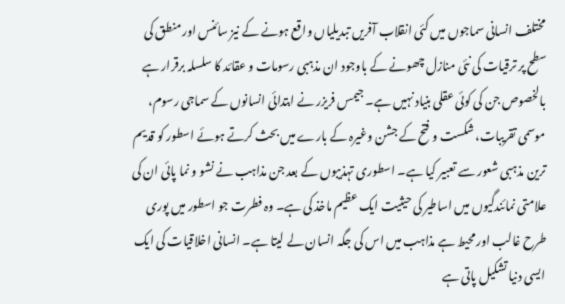مختلف انسانی سماجوں میں کئی انقلاب آفریں تبدیلیاں واقع ہونے کے نیز سائنس اور منطق کی سطح پر ترقیات کی نئی منازل چھونے کے باوجود ان مذہبی رسومات و عقائد کا سلسلہ برقرار ہے بالخصوص جن کی کوئی عقلی بنیاد نہیں ہے۔ جیمس فریزر نے ابتدائی انسانوں کے سماجی رسوم، موسمی تقریبات، شکست و فتح کے جشن وغیرہ کے بارے میں بحث کرتے ہوئے اسطور کو قدیم ترین مذہبی شعور سے تعبیر کیا ہے۔ اسطوری تہذیبوں کے بعد جن مذاہب نے نشو و نما پائی ان کی علامتی نمائندگیوں میں اساطیر کی حیثیت ایک عظیم ماخذ کی ہے۔ وہ فطرت جو اسطور میں پوری طرح غالب اور محیط ہے مذاہب میں اس کی جگہ انسان لے لیتا ہے۔ انسانی اخلاقیات کی ایک ایسی دنیا تشکیل پاتی ہے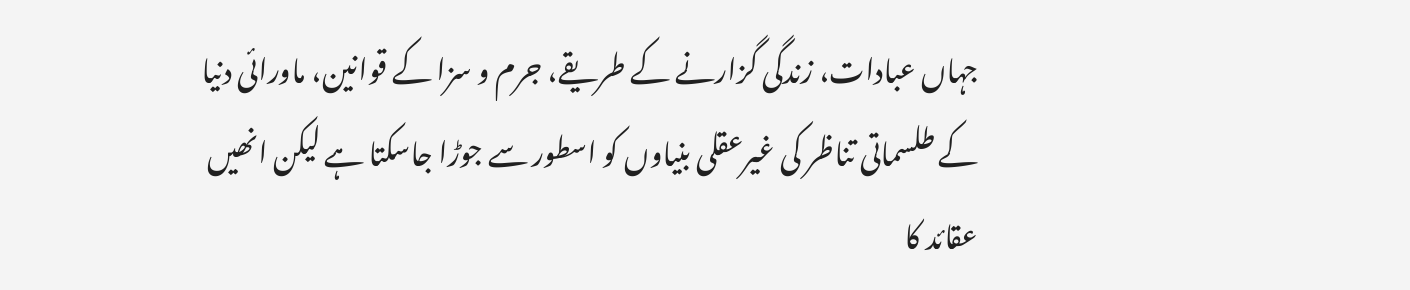جہاں عبادات، زندگی گزارنے کے طریقے، جرم و سزا کے قوانین، ماورائی دنیا کے طلسماتی تناظر کی غیرعقلی بنیاوں کو اسطور سے جوڑا جاسکتا ہے لیکن انھیں عقائد کا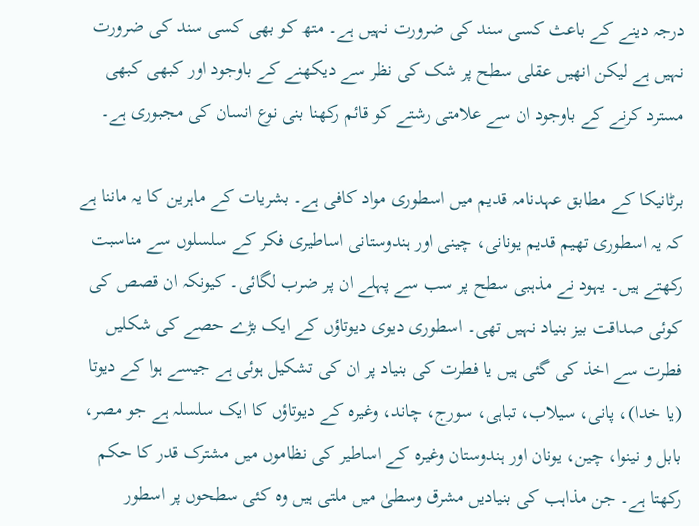درجہ دینے کے باعث کسی سند کی ضرورت نہیں ہے۔ متھ کو بھی کسی سند کی ضرورت نہیں ہے لیکن انھیں عقلی سطح پر شک کی نظر سے دیکھنے کے باوجود اور کبھی کبھی مسترد کرنے کے باوجود ان سے علامتی رشتے کو قائم رکھنا بنی نوع انسان کی مجبوری ہے۔

برٹانیکا کے مطابق عہدنامہ قدیم میں اسطوری مواد کافی ہے۔ بشریات کے ماہرین کا یہ ماننا ہے کہ یہ اسطوری تھیم قدیم یونانی، چینی اور ہندوستانی اساطیری فکر کے سلسلوں سے مناسبت رکھتے ہیں۔ یہود نے مذہبی سطح پر سب سے پہلے ان پر ضرب لگائی۔ کیونکہ ان قصص کی کوئی صداقت بیز بنیاد نہیں تھی۔ اسطوری دیوی دیوتاؤں کے ایک بڑے حصے کی شکلیں فطرت سے اخذ کی گئی ہیں یا فطرت کی بنیاد پر ان کی تشکیل ہوئی ہے جیسے ہوا کے دیوتا (یا خدا)، پانی، سیلاب، تباہی، سورج، چاند، وغیرہ کے دیوتاؤں کا ایک سلسلہ ہے جو مصر، بابل و نینوا، چین، یونان اور ہندوستان وغیرہ کے اساطیر کی نظاموں میں مشترک قدر کا حکم رکھتا ہے۔ جن مذاہب کی بنیادیں مشرق وسطیٰ میں ملتی ہیں وہ کئی سطحوں پر اسطور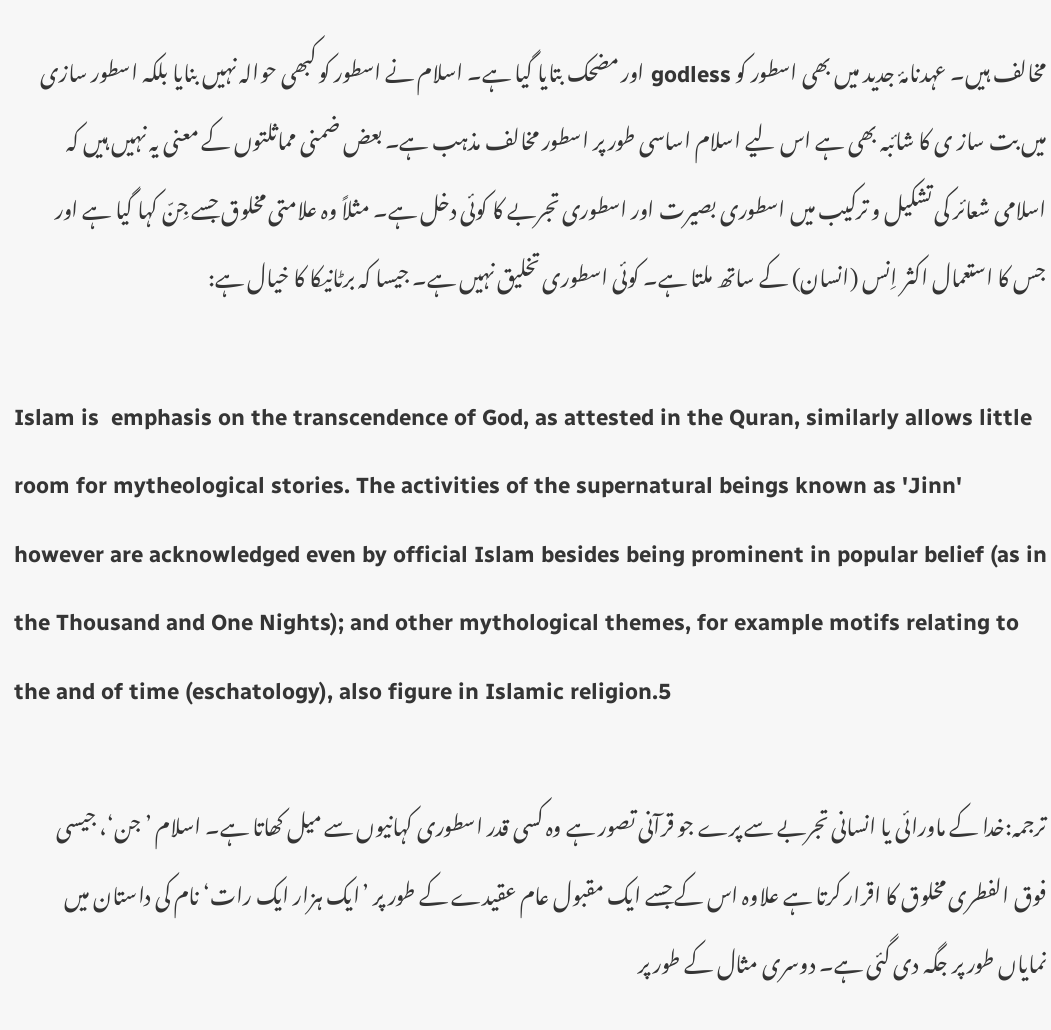مخالف ہیں۔ عہدنامۂ جدید میں بھی اسطور کو godless اور مضحک بتایا گیا ہے۔ اسلام نے اسطور کو کبھی حوالہ نہیں بنایا بلکہ اسطور سازی میں بت ساز ی کا شائبہ بھی ہے اس لیے اسلام اساسی طور پر اسطور مخالف مذہب ہے۔ بعض ضمنی مماثلتوں کے معنی یہ نہیں ہیں کہ اسلامی شعائر کی تشکیل و ترکیب میں اسطوری بصیرت اور اسطوری تجربے کا کوئی دخل ہے۔ مثلاً وہ علامتی مخلوق جسے جِنّ کہا گیا ہے اور جس کا استعمال اکثر اِنس (انسان) کے ساتھ ملتا ہے۔ کوئی اسطوری تخلیق نہیں ہے۔ جیسا کہ برٹانیکا کا خیال ہے:

Islam is  emphasis on the transcendence of God, as attested in the Quran, similarly allows little room for mytheological stories. The activities of the supernatural beings known as 'Jinn' however are acknowledged even by official Islam besides being prominent in popular belief (as in the Thousand and One Nights); and other mythological themes, for example motifs relating to the and of time (eschatology), also figure in Islamic religion.5

ترجمہ:خدا کے ماورائی یا انسانی تجربے سے پرے جو قرآنی تصور ہے وہ کسی قدر اسطوری کہانیوں سے میل کھاتا ہے۔ اسلام ’جن‘، جیسی فوق الفطری مخلوق کا اقرار کرتا ہے علاوہ اس کے جسے ایک مقبول عام عقیدے کے طور پر ’ایک ہزار ایک رات‘ نام کی داستان میں نمایاں طور پر جگہ دی گئی ہے۔ دوسری مثال کے طور پر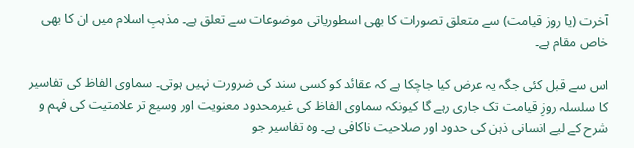آخرت (یا روز قیامت) سے متعلق تصورات کا بھی اسطوریاتی موضوعات سے تعلق ہے۔ مذہبِ اسلام میں ان کا بھی خاص مقام ہے۔

اس سے قبل کئی جگہ یہ عرض کیا جاچکا ہے کہ عقائد کو کسی سند کی ضرورت نہیں ہوتی۔ سماوی الفاظ کی تفاسیر کا سلسلہ روزِ قیامت تک جاری رہے گا کیونکہ سماوی الفاظ کی غیرمحدود معنویت اور وسیع تر علامتیت کی فہم و شرح کے لیے انسانی ذہن کی حدود اور صلاحیت ناکافی ہے۔ وہ تفاسیر جو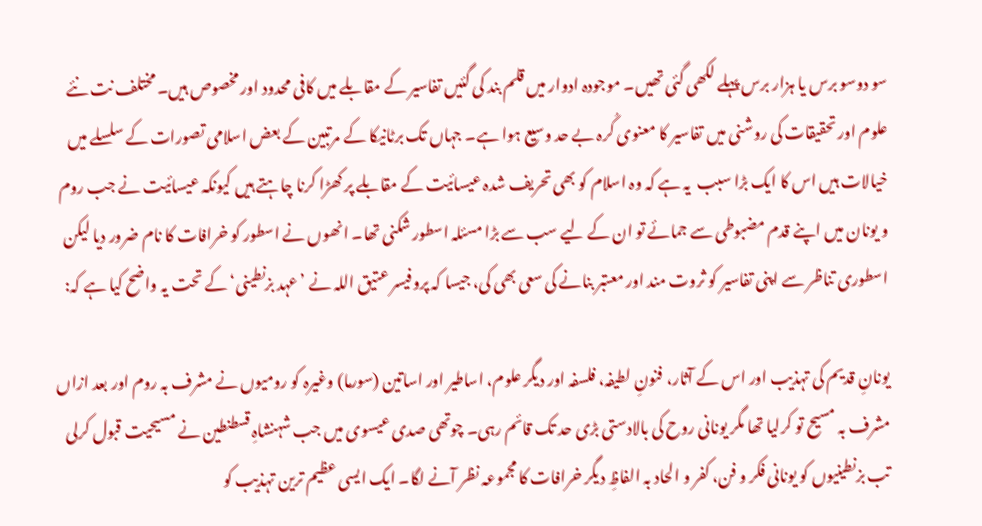سو دوسو برس یا ہزار برس پہلے لکھی گئی تھیں۔ موجودہ ادوار میں قلم بند کی گئیں تفاسیر کے مقابلے میں کافی محدود اور مخصوص ہیں۔ مختلف نت نئے علوم اور تحقیقات کی روشنی میں تفاسیر کا معنوی کُرہ بے حد وسیع ہوا ہے۔ جہاں تک برٹانیکا کے مرتبین کے بعض اسلامی تصورات کے سلسلے میں خیالات ہیں اس کا ایک بڑا سبب  یہ ہے کہ وہ اسلام کو بھی تحریف شدہ عیسائیت کے مقابلے پر کھڑا کرنا چاہتے ہیں کیونکہ عیسائیت نے جب روم و یونان میں اپنے قدم مضبوطی سے جمائے تو ان کے لیے سب سے بڑا مسئلہ اسطور شکنی تھا۔ انھوں نے اسطور کو خرافات کا نام ضرور دیا لیکن اسطوری تناظر سے اپنی تفاسیر کو ثروت مند اور معتبر بنانے کی سعی بھی کی، جیسا کہ پروفیسر عتیق اللہ نے ’عہد بزنطینی‘ کے تحت یہ واضح کیا ہے کہ:

یونانِ قدیم کی تہذیب اور اس کے آثار، فنونِ لطیفہ، فلسفہ اور دیگر علوم، اساطیر اور اساتین (سورما) وغیرہ کو رومیوں نے مشرف بہ روم اور بعد ازاں مشرف بہ مسیح تو کرلیا تھا مگر یونانی روح کی بالادستی بڑی حد تک قائم رہی۔ چوتھی صدی عیسوی میں جب شہنشاہِ قسطنطین نے مسیحیت قبول کرلی تب بزنطینیوں کو یونانی فکر و فن، کفر و الحاد بہ الفاظِ دیگر خرافات کا مجموعہ نظر آنے لگا۔ ایک ایسی عظیم ترین تہذیب کو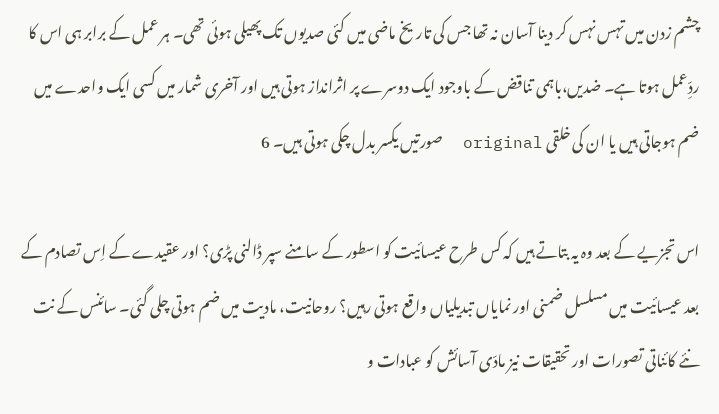چشم زدن میں تہس نہس کر دینا آسان نہ تھا جس کی تاریخ ماضی میں کئی صدیوں تک پھیلی ہوئی تھی۔ ہر عمل کے برابر ہی اس کا ردِّعمل ہوتا ہے۔ ضدیں،باہمی تناقض کے باوجود ایک دوسرے پر اثرانداز ہوتی ہیں اور آخری شمار میں کسی ایک واحدے میں ضم ہوجاتی ہیں یا ان کی خلقی original  صورتیں یکسر بدل چکی ہوتی ہیں۔ 6

اس تجزیے کے بعد وہ یہ بتاتے ہیں کہ کس طرح عیسائیت کو اسطور کے سامنے سپر ڈالنی پڑی؟ اور عقیدے کے اِس تصادم کے بعد عیسائیت میں مسلسل ضمنی اور نمایاں تبدیلیاں واقع ہوتی رہیں؟ روحانیت، مادیت میں ضم ہوتی چلی گئی۔ سائنس کے نت نئے کائناتی تصورات اور تحقیقات نیز مادّی آسائش کو عبادات و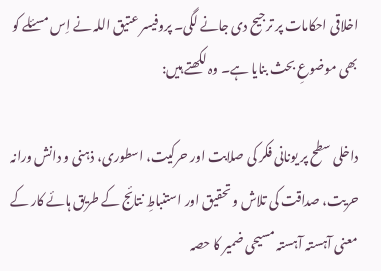اخلاقی احکامات پر ترجیح دی جانے لگی۔ پروفیسر عتیق اللہ نے اِس مسئلے کو بھی موضوعِ بحث بنایا ہے۔ وہ لکھتے ہیں:

داخلی سطح پر یونانی فکر کی صلابت اور حرکیت، اسطوری، ذہنی و دانش ورانہ حریت، صداقت کی تلاش و تحقیق اور استنباطِ نتائج کے طریق ہائے کار کے معنی آہستہ آہستہ مسیحی ضمیر کا حصہ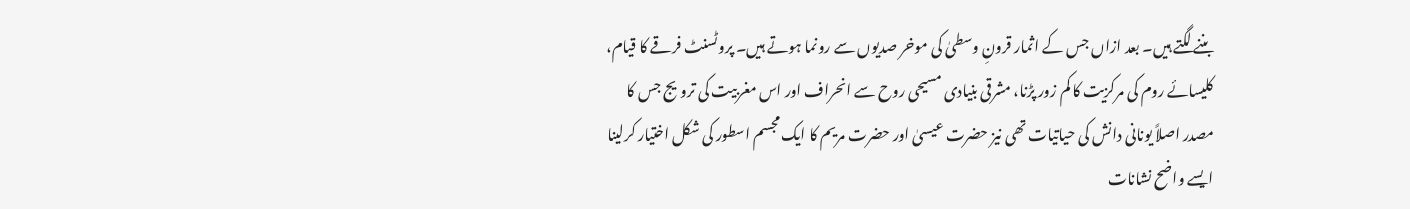بننے لگتے ہیں۔ بعد ازاں جس کے اثمار قرونِ وسطیٰ کی موخر صدیوں سے رونما ہوتے ہیں۔ پروٹسنٹ فرقے کا قیام، کلیسائے روم کی مرکزیت کا کم زور پڑنا، مشرقی بنیادی مسیحی روح سے انحراف اور اس مغربیت کی ترویج جس کا مصدر اصلاً یونانی دانش کی حیاتیات تھی نیز حضرت عیسیٰ اور حضرت مریم کا ایک مجسم اسطور کی شکل اختیار کرلینا ایسے واضح نشانات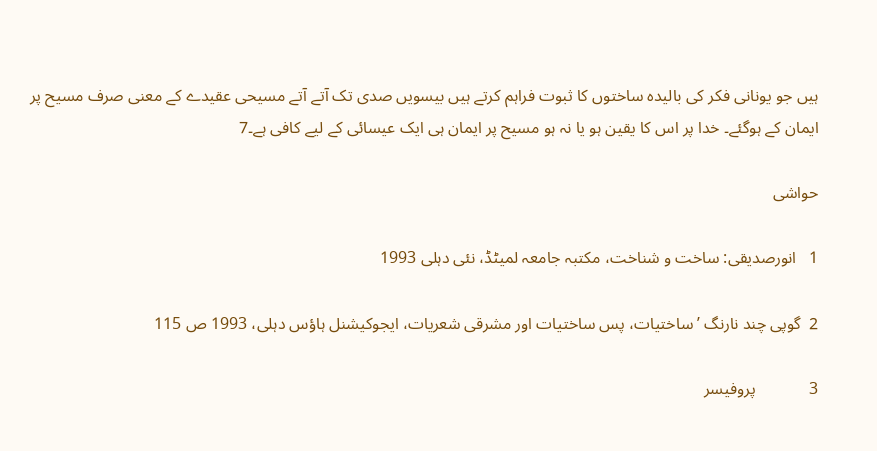ہیں جو یونانی فکر کی بالیدہ ساختوں کا ثبوت فراہم کرتے ہیں بیسویں صدی تک آتے آتے مسیحی عقیدے کے معنی صرف مسیح پر ایمان کے ہوگئے۔ خدا پر اس کا یقین ہو یا نہ ہو مسیح پر ایمان ہی ایک عیسائی کے لیے کافی ہے۔7

حواشی

1   انورصدیقی: ساخت و شناخت، مکتبہ جامعہ لمیٹڈ، نئی دہلی 1993

2  گوپی چند نارنگ ’ساختیات، پس ساختیات اور مشرقی شعریات، ایجوکیشنل ہاؤس دہلی، 1993 ص 115

3             پروفیسر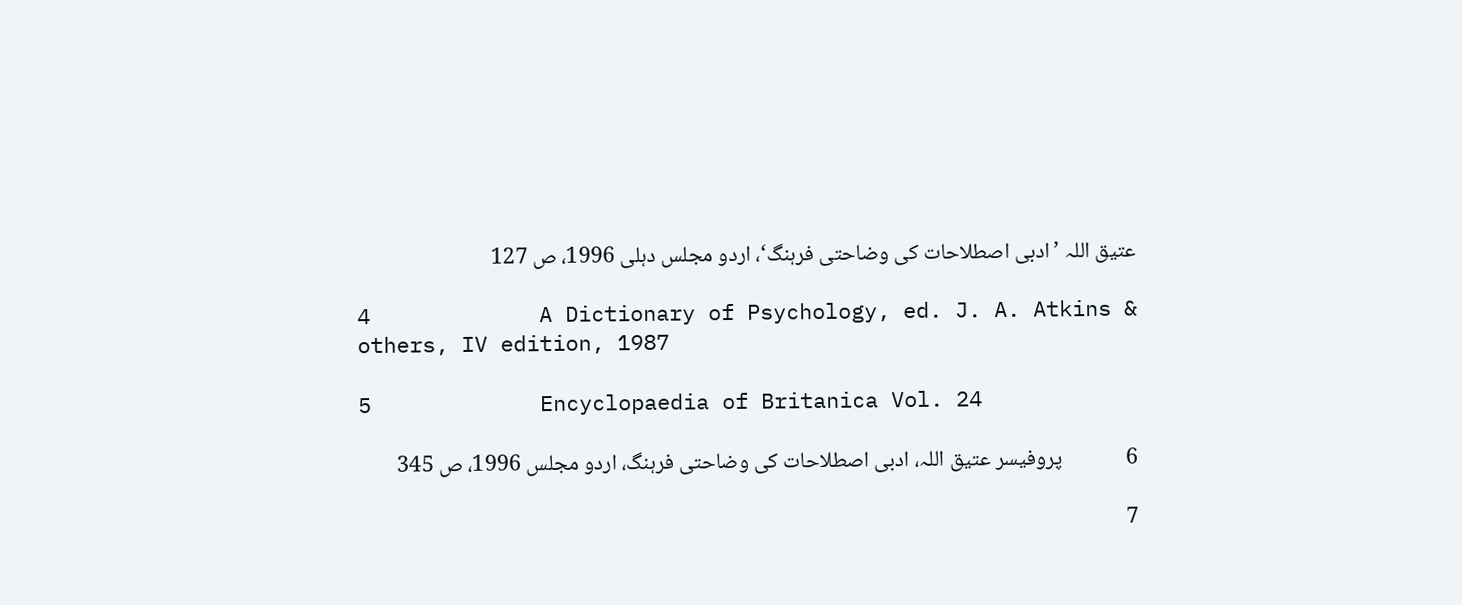عتیق اللہ ’ادبی اصطلاحات کی وضاحتی فرہنگ‘، اردو مجلس دہلی 1996، ص 127

4             A Dictionary of Psychology, ed. J. A. Atkins & others, IV edition, 1987

5             Encyclopaedia of Britanica Vol. 24

6             پروفیسر عتیق اللہ، ادبی اصطلاحات کی وضاحتی فرہنگ، اردو مجلس 1996، ص 345

7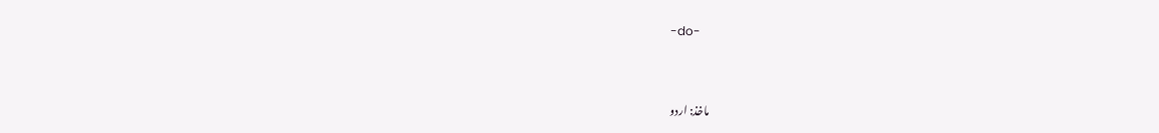-do-



ماخذ: اردو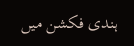ہندی فکشن میں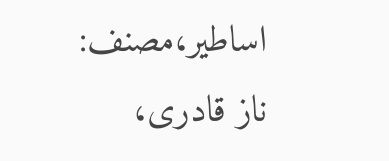اساطیر،مصنف: ناز قادری،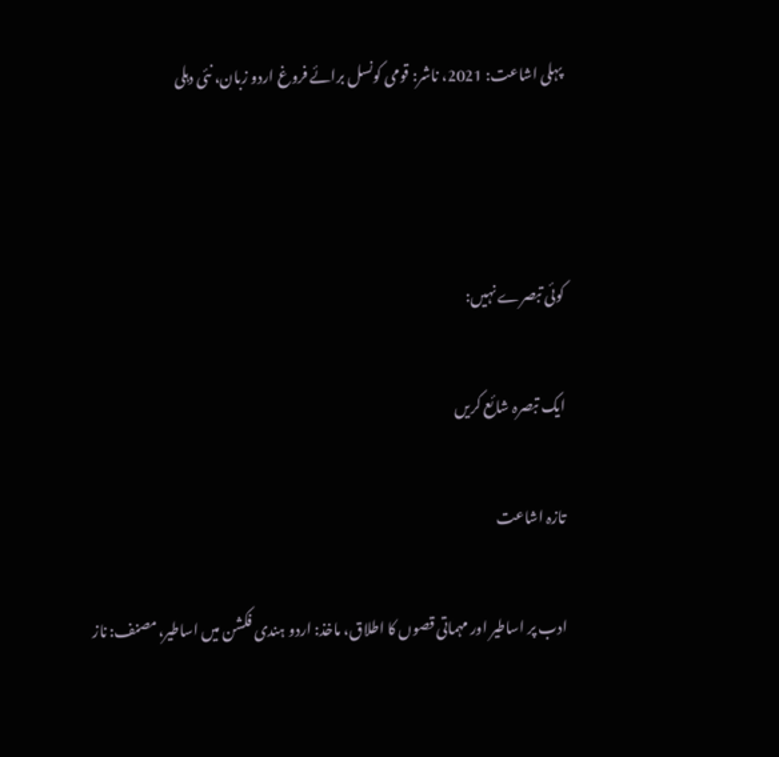پہلی اشاعت: 2021، ناشر: قومی کونسل برائے فروغ اردو زبان، نئی دہلی



کوئی تبصرے نہیں:

ایک تبصرہ شائع کریں

تازہ اشاعت

ادب پر اساطیر اور مہماتی قصوں کا اطلاق، ماخذ: اردو ہندی فکشن میں اساطیر،مصنف: ناز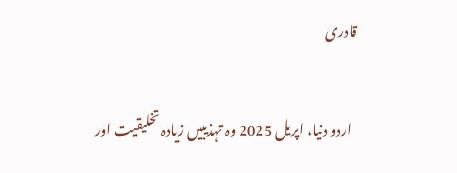قادری

  اردو دنیا، اپریل 2025 وہ تہذیبیں زیادہ تخلیقیت اور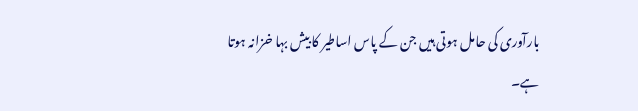بارآوری کی حامل ہوتی ہیں جن کے پاس اساطیر کا بیش بہا خزانہ ہوتا ہے۔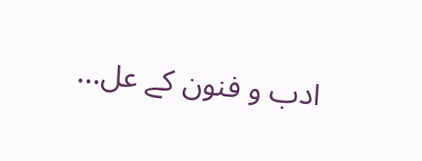ادب و فنون کے عل...